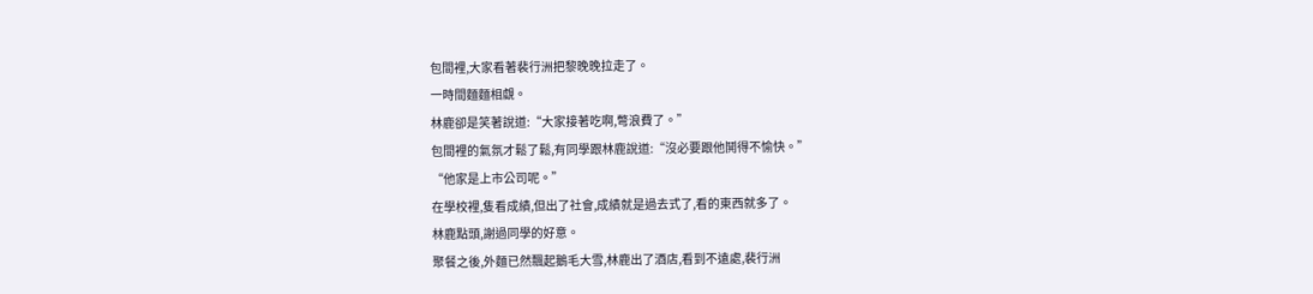包間裡,大家看著裴行洲把黎晚晚拉走了。
一時間麵麵相覷。
林鹿卻是笑著說道:“大家接著吃啊,彆浪費了。”
包間裡的氣氛才鬆了鬆,有同學跟林鹿說道:“沒必要跟他鬨得不愉快。”
“他家是上市公司呢。”
在學校裡,隻看成績,但出了社會,成績就是過去式了,看的東西就多了。
林鹿點頭,謝過同學的好意。
聚餐之後,外麵已然飄起鵝毛大雪,林鹿出了酒店,看到不遠處,裴行洲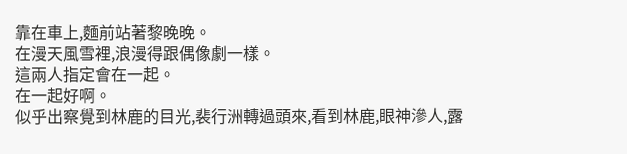靠在車上,麵前站著黎晚晚。
在漫天風雪裡,浪漫得跟偶像劇一樣。
這兩人指定會在一起。
在一起好啊。
似乎出察覺到林鹿的目光,裴行洲轉過頭來,看到林鹿,眼神滲人,露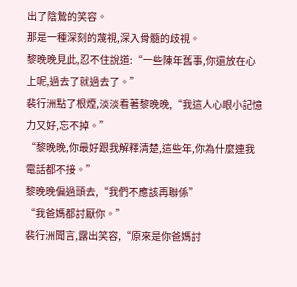出了陰鷙的笑容。
那是一種深刻的蔑視,深入骨髓的歧視。
黎晚晚見此,忍不住說道:“一些陳年舊事,你還放在心上呢,過去了就過去了。”
裴行洲點了根煙,淡淡看著黎晚晚,“我這人心眼小記憶力又好,忘不掉。”
“黎晚晚,你最好跟我解釋清楚,這些年,你為什麼連我電話都不接。”
黎晚晚偏過頭去,“我們不應該再聯係”
“我爸媽都討厭你。”
裴行洲聞言,露出笑容,“原來是你爸媽討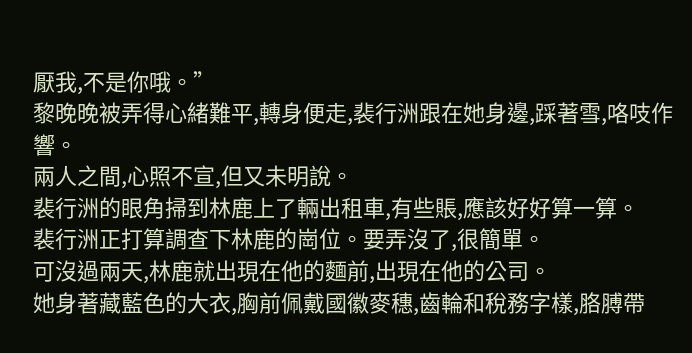厭我,不是你哦。”
黎晚晚被弄得心緒難平,轉身便走,裴行洲跟在她身邊,踩著雪,咯吱作響。
兩人之間,心照不宣,但又未明說。
裴行洲的眼角掃到林鹿上了輛出租車,有些賬,應該好好算一算。
裴行洲正打算調查下林鹿的崗位。要弄沒了,很簡單。
可沒過兩天,林鹿就出現在他的麵前,出現在他的公司。
她身著藏藍色的大衣,胸前佩戴國徽麥穗,齒輪和稅務字樣,胳膊帶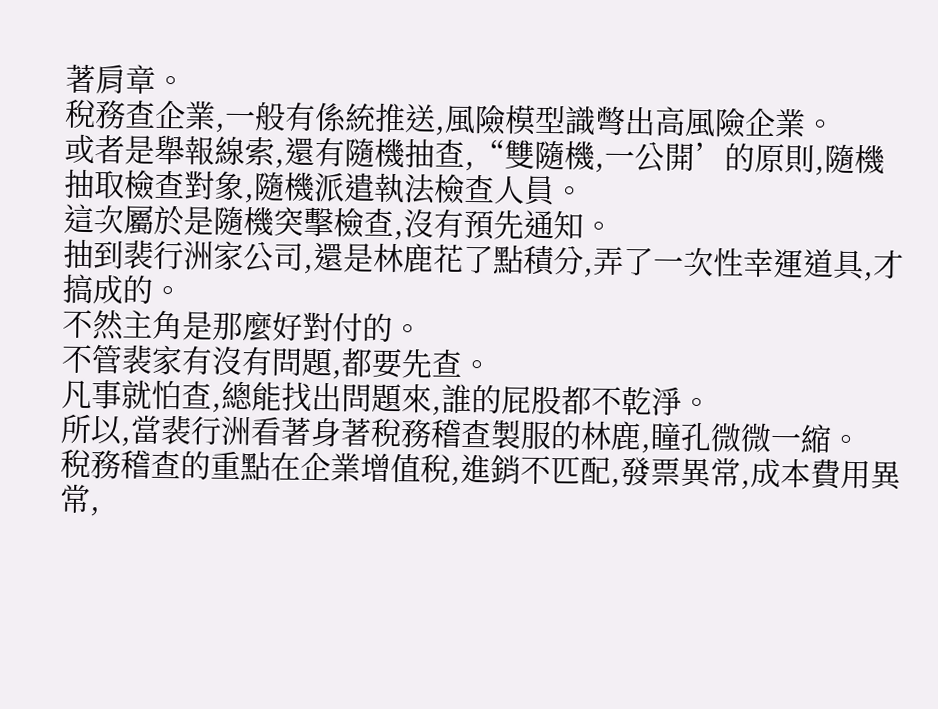著肩章。
稅務查企業,一般有係統推送,風險模型識彆出高風險企業。
或者是舉報線索,還有隨機抽查,“雙隨機,一公開’的原則,隨機抽取檢查對象,隨機派遣執法檢查人員。
這次屬於是隨機突擊檢查,沒有預先通知。
抽到裴行洲家公司,還是林鹿花了點積分,弄了一次性幸運道具,才搞成的。
不然主角是那麼好對付的。
不管裴家有沒有問題,都要先查。
凡事就怕查,總能找出問題來,誰的屁股都不乾淨。
所以,當裴行洲看著身著稅務稽查製服的林鹿,瞳孔微微一縮。
稅務稽查的重點在企業增值稅,進銷不匹配,發票異常,成本費用異常,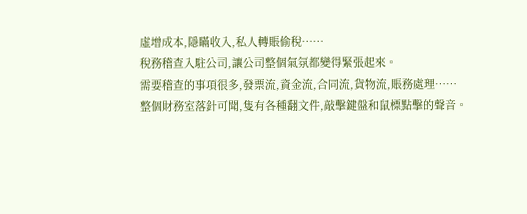虛增成本,隱瞞收入,私人轉賬偷稅……
稅務稽查入駐公司,讓公司整個氣氛都變得緊張起來。
需要稽查的事項很多,發票流,資金流,合同流,貨物流,賬務處理……
整個財務室落針可聞,隻有各種翻文件,敲擊鍵盤和鼠標點擊的聲音。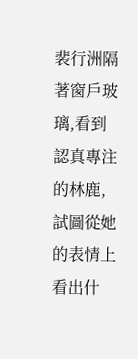裴行洲隔著窗戶玻璃,看到認真專注的林鹿,試圖從她的表情上看出什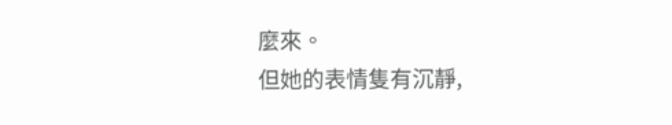麼來。
但她的表情隻有沉靜,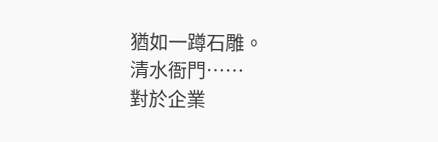猶如一蹲石雕。
清水衙門……
對於企業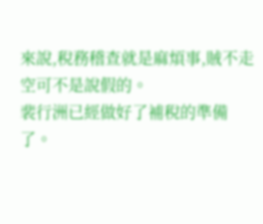來說,稅務稽查就是麻煩事,賊不走空可不是說假的。
裴行洲已經做好了補稅的準備了。